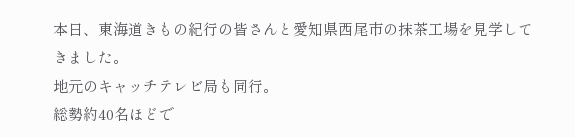本日、東海道きもの紀行の皆さんと愛知県西尾市の抹茶工場を見学してきました。
地元のキャッチテレビ局も同行。
総勢約40名ほどで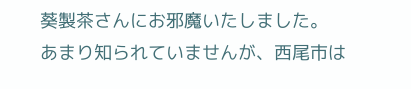葵製茶さんにお邪魔いたしました。
あまり知られていませんが、西尾市は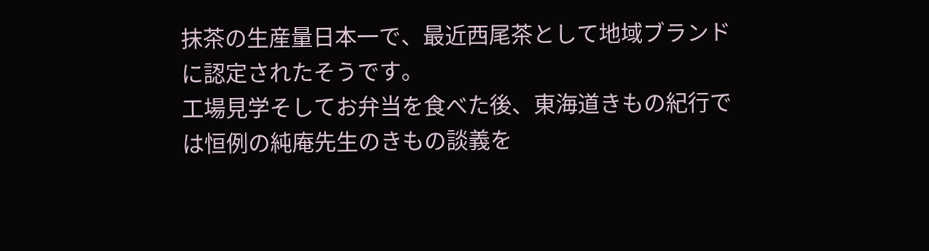抹茶の生産量日本一で、最近西尾茶として地域ブランドに認定されたそうです。
工場見学そしてお弁当を食べた後、東海道きもの紀行では恒例の純庵先生のきもの談義を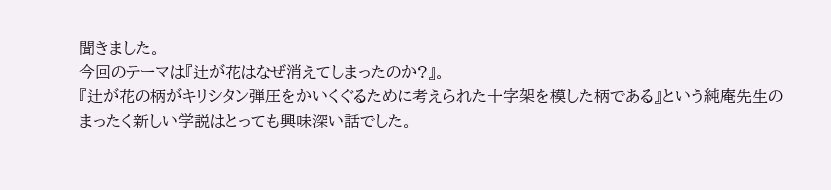聞きました。
今回のテーマは『辻が花はなぜ消えてしまったのか?』。
『辻が花の柄がキリシタン弾圧をかいくぐるために考えられた十字架を模した柄である』という純庵先生のまったく新しい学説はとっても興味深い話でした。